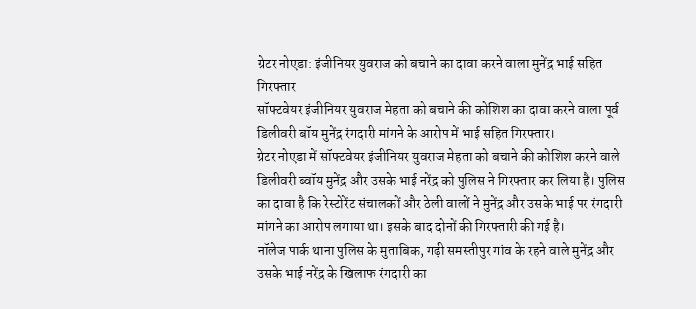ग्रेटर नोएडा: इंजीनियर युवराज को बचाने का दावा करने वाला मुनेंद्र भाई सहित गिरफ्तार
सॉफ्टवेयर इंजीनियर युवराज मेहता को बचाने की कोशिश का दावा करने वाला पूर्व डिलीवरी बॉय मुनेंद्र रंगदारी मांगने के आरोप में भाई सहित गिरफ्तार।
ग्रेटर नोएडा में सॉफ्टवेयर इंजीनियर युवराज मेहता को बचाने की कोशिश करने वाले डिलीवरी ब्वॉय मुनेंद्र और उसके भाई नरेंद्र को पुलिस ने गिरफ्तार कर लिया है। पुलिस का दावा है कि रेस्टोरेंट संचालकों और ठेली वालों ने मुनेंद्र और उसके भाई पर रंगदारी मांगने का आरोप लगाया था। इसके बाद दोनों की गिरफ्तारी की गई है।
नॉलेज पार्क थाना पुलिस के मुताबिक, गढ़ी समस्तीपुर गांव के रहने वाले मुनेंद्र और उसके भाई नरेंद्र के खिलाफ रंगदारी का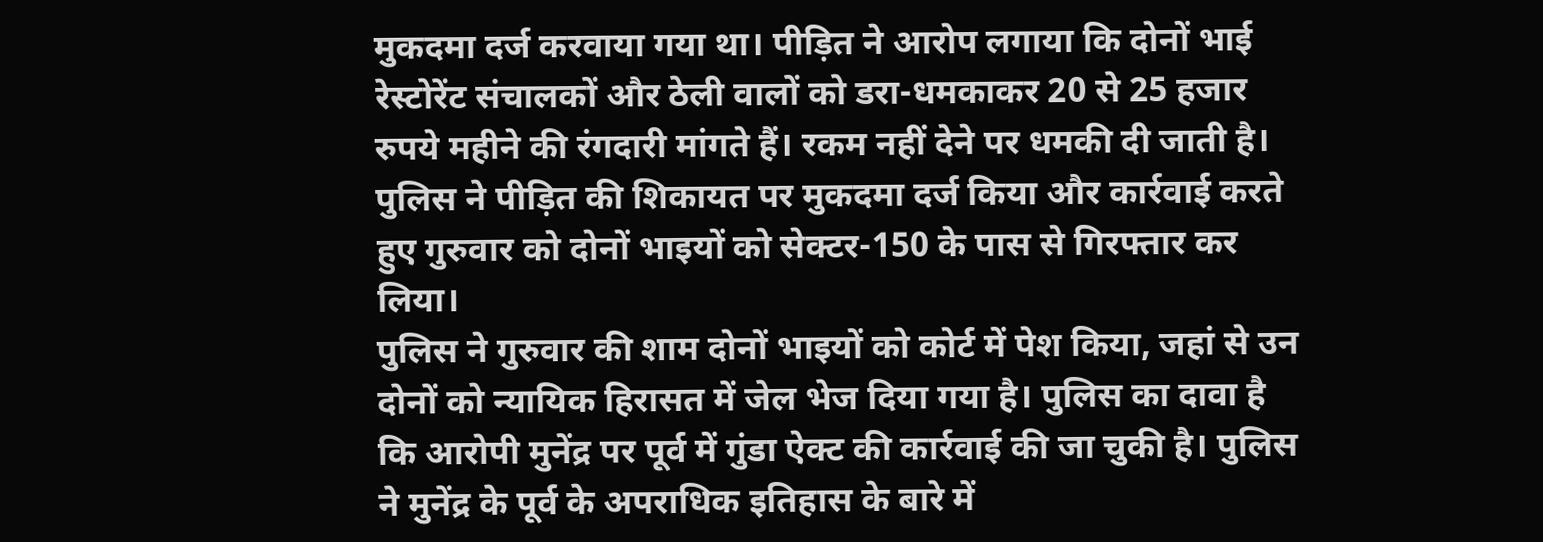मुकदमा दर्ज करवाया गया था। पीड़ित ने आरोप लगाया कि दोनों भाई रेस्टोरेंट संचालकों और ठेली वालों को डरा-धमकाकर 20 से 25 हजार रुपये महीने की रंगदारी मांगते हैं। रकम नहीं देने पर धमकी दी जाती है। पुलिस ने पीड़ित की शिकायत पर मुकदमा दर्ज किया और कार्रवाई करते हुए गुरुवार को दोनों भाइयों को सेक्टर-150 के पास से गिरफ्तार कर लिया।
पुलिस ने गुरुवार की शाम दोनों भाइयों को कोर्ट में पेश किया, जहां से उन दोनों को न्यायिक हिरासत में जेल भेज दिया गया है। पुलिस का दावा है कि आरोपी मुनेंद्र पर पूर्व में गुंडा ऐक्ट की कार्रवाई की जा चुकी है। पुलिस ने मुनेंद्र के पूर्व के अपराधिक इतिहास के बारे में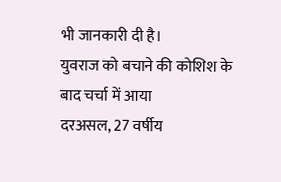भी जानकारी दी है।
युवराज को बचाने की कोशिश के बाद चर्चा में आया
दरअसल, 27 वर्षीय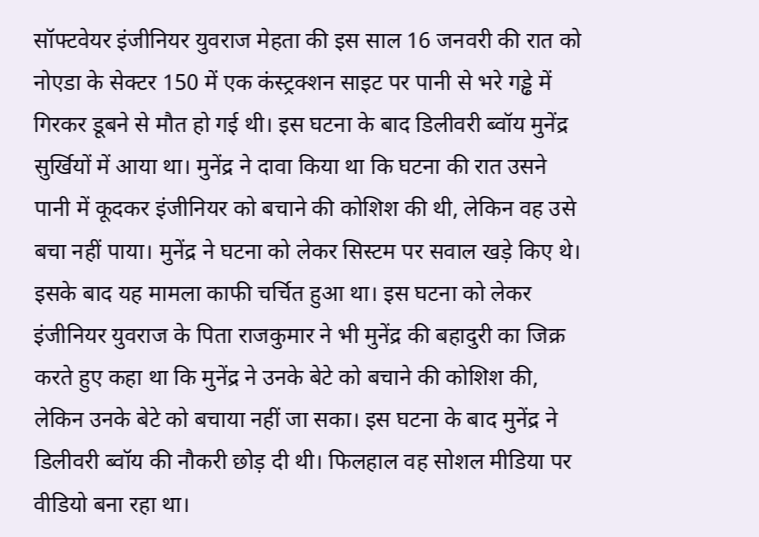सॉफ्टवेयर इंजीनियर युवराज मेहता की इस साल 16 जनवरी की रात को नोएडा के सेक्टर 150 में एक कंस्ट्रक्शन साइट पर पानी से भरे गड्ढे में गिरकर डूबने से मौत हो गई थी। इस घटना के बाद डिलीवरी ब्वॉय मुनेंद्र सुर्खियों में आया था। मुनेंद्र ने दावा किया था कि घटना की रात उसने पानी में कूदकर इंजीनियर को बचाने की कोशिश की थी, लेकिन वह उसे बचा नहीं पाया। मुनेंद्र ने घटना को लेकर सिस्टम पर सवाल खड़े किए थे। इसके बाद यह मामला काफी चर्चित हुआ था। इस घटना को लेकर इंजीनियर युवराज के पिता राजकुमार ने भी मुनेंद्र की बहादुरी का जिक्र करते हुए कहा था कि मुनेंद्र ने उनके बेटे को बचाने की कोशिश की, लेकिन उनके बेटे को बचाया नहीं जा सका। इस घटना के बाद मुनेंद्र ने डिलीवरी ब्वॉय की नौकरी छोड़ दी थी। फिलहाल वह सोशल मीडिया पर वीडियो बना रहा था।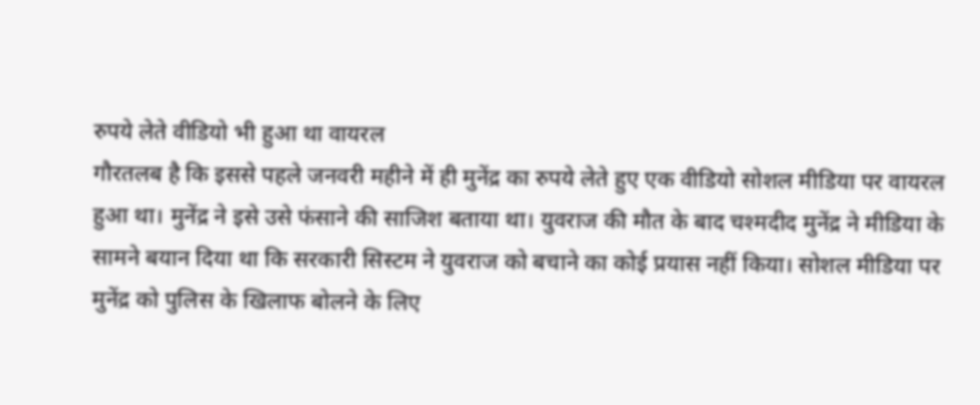रुपये लेते वीडियो भी हुआ था वायरल
गौरतलब है कि इससे पहले जनवरी महीने में ही मुनेंद्र का रुपये लेते हुए एक वीडियो सोशल मीडिया पर वायरल हुआ था। मुनेंद्र ने इसे उसे फंसाने की साजिश बताया था। युवराज की मौत के बाद चश्मदीद मुनेंद्र ने मीडिया के सामने बयान दिया था कि सरकारी सिस्टम ने युवराज को बचाने का कोई प्रयास नहीं किया। सोशल मीडिया पर मुनेंद्र को पुलिस के खिलाफ बोलने के लिए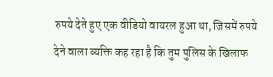रुपये देते हुए एक वीडियो वायरल हुआ था, जिसमें रुपये देने वाला व्यक्ति कह रहा है कि तुम पुलिस के खिलाफ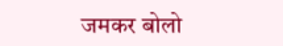जमकर बोलो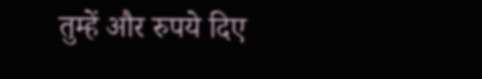तुम्हें और रुपये दिए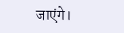जाएंगे।